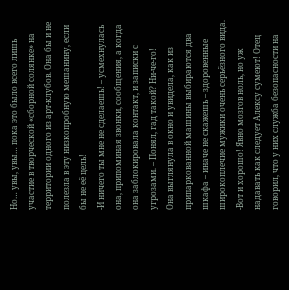Но… увы, увы… пока это было всего лишь участие в творческой «сборной солянке» на территории одного из арт-клубов. Она бы и не полезла в эту низкопробную мешанину, если бы не её цель!
-И ничего ты мне не сделаешь! – усмехнулась она, припоминая звонки, сообщения, а когда она заблокировала контакт, и записки с угрозами. – Понял, гaд такой? Ни-че-го!
Она выглянула в окно и увидела, как из припаркованной машины выбираются два шкафа – иначе не скажешь – здоровенные широкоплечие мужики очень серьёзного вида.
-Вот и хорошо! Явно мозгов ноль, но уж надавать как следует Алексу сумеют! Отец говорил, что у них служба безопасности на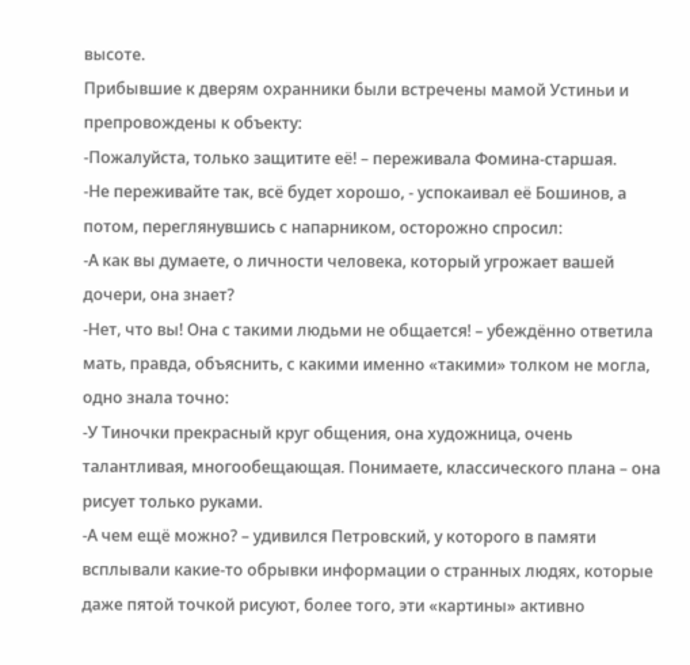высоте.
Прибывшие к дверям охранники были встречены мамой Устиньи и препровождены к объекту:
-Пожалуйста, только защитите её! – переживала Фомина-старшая.
-Не переживайте так, всё будет хорошо, - успокаивал её Бошинов, а потом, переглянувшись с напарником, осторожно спросил:
-А как вы думаете, о личности человека, который угрожает вашей дочери, она знает?
-Нет, что вы! Она с такими людьми не общается! – убеждённо ответила мать, правда, объяснить, с какими именно «такими» толком не могла, одно знала точно:
-У Тиночки прекрасный круг общения, она художница, очень талантливая, многообещающая. Понимаете, классического плана – она рисует только руками.
-А чем ещё можно? – удивился Петровский, у которого в памяти всплывали какие-то обрывки информации о странных людях, которые даже пятой точкой рисуют, более того, эти «картины» активно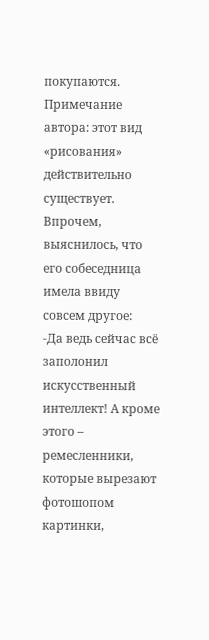покупаются.
Примечание автора: этот вид «рисования» действительно существует.
Впрочем, выяснилось, что его собеседница имела ввиду совсем другое:
-Да ведь сейчас всё заполонил искусственный интеллект! А кроме этого – ремесленники, которые вырезают фотошопом картинки,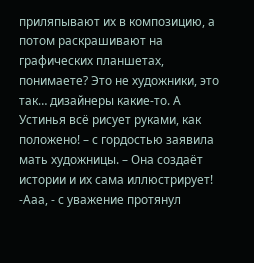приляпывают их в композицию, а потом раскрашивают на графических планшетах, понимаете? Это не художники, это так… дизайнеры какие-то. А Устинья всё рисует руками, как положено! – с гордостью заявила мать художницы. – Она создаёт истории и их сама иллюстрирует!
-Ааа, - с уважение протянул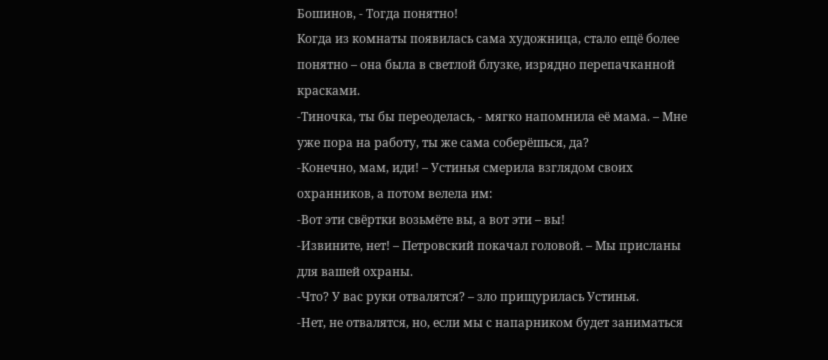Бошинов, - Тогда понятно!
Когда из комнаты появилась сама художница, стало ещё более понятно – она была в светлой блузке, изрядно перепачканной красками.
-Тиночка, ты бы переоделась, - мягко напомнила её мама. – Мне уже пора на работу, ты же сама соберёшься, да?
-Конечно, мам, иди! – Устинья смерила взглядом своих охранников, а потом велела им:
-Вот эти свёртки возьмёте вы, а вот эти – вы!
-Извините, нет! – Петровский покачал головой. – Мы присланы для вашей охраны.
-Что? У вас руки отвалятся? – зло прищурилась Устинья.
-Нет, не отвалятся, но, если мы с напарником будет заниматься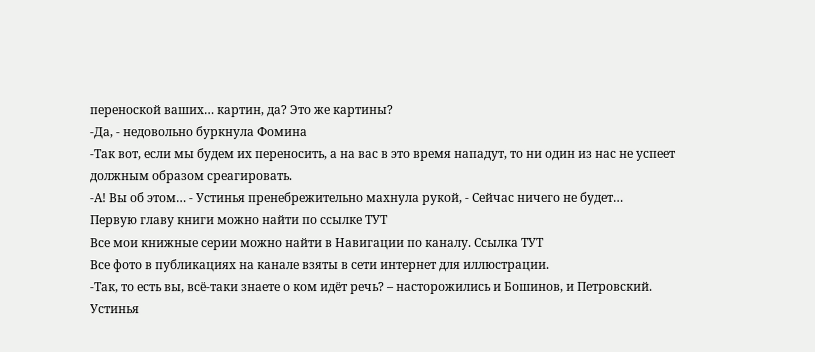переноской ваших… картин, да? Это же картины?
-Да, - недовольно буркнула Фомина
-Так вот, если мы будем их переносить, а на вас в это время нападут, то ни один из нас не успеет должным образом среагировать.
-А! Вы об этом… - Устинья пренебрежительно махнула рукой, - Сейчас ничего не будет…
Первую главу книги можно найти по ссылке ТУТ
Все мои книжные серии можно найти в Навигации по каналу. Ссылка ТУТ
Все фото в публикациях на канале взяты в сети интернет для иллюстрации.
-Так, то есть вы, всё-таки знаете о ком идёт речь? – насторожились и Бошинов, и Петровский.
Устинья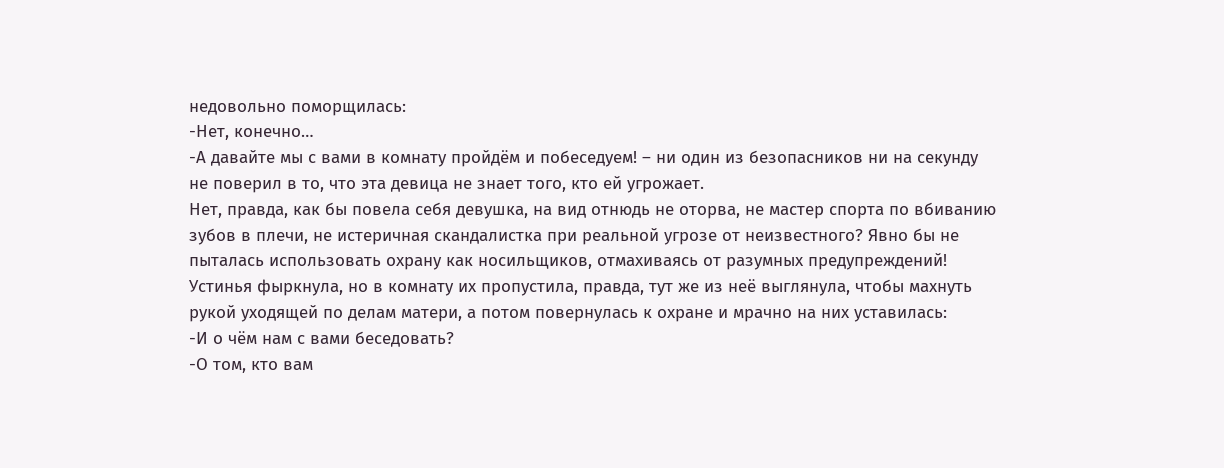недовольно поморщилась:
-Нет, конечно…
-А давайте мы с вами в комнату пройдём и побеседуем! – ни один из безопасников ни на секунду не поверил в то, что эта девица не знает того, кто ей угрожает.
Нет, правда, как бы повела себя девушка, на вид отнюдь не оторва, не мастер спорта по вбивaнию зyбов в плечи, не истеричная скандалистка при реальной угрозе от неизвестного? Явно бы не пыталась использовать охрану как носильщиков, отмахиваясь от разумных предупреждений!
Устинья фыркнула, но в комнату их пропустила, правда, тут же из неё выглянула, чтобы махнуть рукой уходящей по делам матери, а потом повернулась к охране и мрачно на них уставилась:
-И о чём нам с вами беседовать?
-О том, кто вам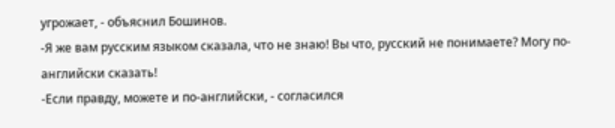угрожает, - объяснил Бошинов.
-Я же вам русским языком сказала, что не знаю! Вы что, русский не понимаете? Могу по-английски сказать!
-Если правду, можете и по-английски, - согласился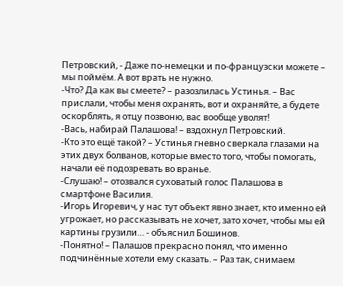Петровский, - Даже по-немецки и по-французски можете – мы поймём. А вот врать не нужно.
-Что? Да как вы смеете? – разозлилась Устинья. – Вас прислали, чтобы меня охранять, вот и охраняйте, а будете оскорблять, я отцу позвоню, вас вообще уволят!
-Вась, набирай Палашова! – вздохнул Петровский.
-Кто это ещё такой? – Устинья гневно сверкала глазами на этих двух болванов, которые вместо того, чтобы помогать, начали её подозревать во вранье.
-Слушаю! – отозвался суховатый голос Палашова в смартфоне Василия.
-Игорь Игоревич, у нас тут объект явно знает, кто именно ей угрожает, но рассказывать не хочет, зато хочет, чтобы мы ей картины грузили… - объяснил Бошинов.
-Понятно! – Палашов прекрасно понял, что именно подчинённые хотели ему сказать. – Раз так, снимаем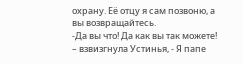охрану. Её отцу я сам позвоню, а вы возвращайтесь.
-Да вы что! Да как вы так можете! – взвизгнула Устинья, - Я папе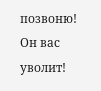позвоню! Он вас уволит!